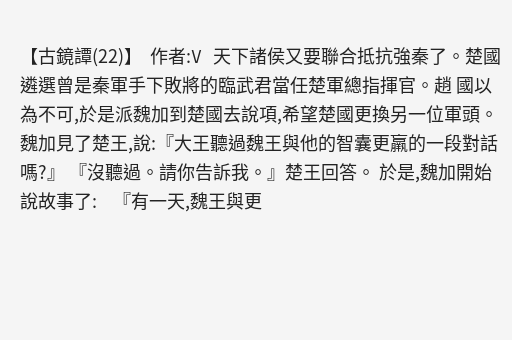【古鏡譚(22)】  作者:V 天下諸侯又要聯合抵抗強秦了。楚國遴選曾是秦軍手下敗將的臨武君當任楚軍總指揮官。趙 國以為不可,於是派魏加到楚國去說項,希望楚國更換另一位軍頭。 魏加見了楚王,說:『大王聽過魏王與他的智囊更羸的一段對話嗎?』 『沒聽過。請你告訴我。』楚王回答。 於是,魏加開始說故事了:    『有一天,魏王與更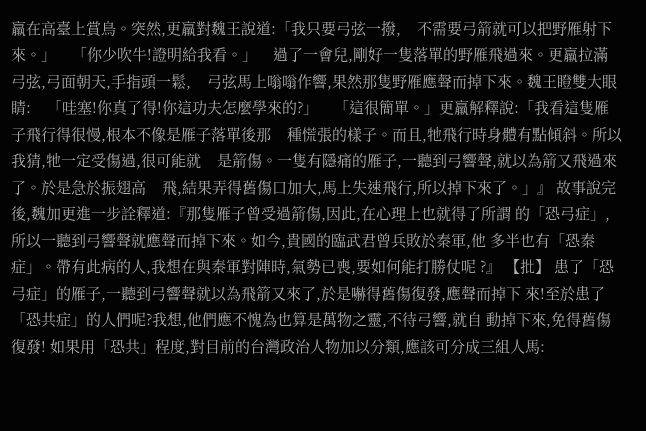羸在高臺上賞鳥。突然,更羸對魏王說道:「我只要弓弦一撥,    不需要弓箭就可以把野雁射下來。」    「你少吹牛!證明給我看。」    過了一會兒,剛好一隻落單的野雁飛過來。更羸拉滿弓弦,弓面朝天,手指頭一鬆,    弓弦馬上嗡嗡作響,果然那隻野雁應聲而掉下來。魏王瞪雙大眼睛:    「哇塞!你真了得!你這功夫怎麼學來的?」    「這很簡單。」更羸解釋說:「我看這隻雁子飛行得很慢,根本不像是雁子落單後那    種慌張的樣子。而且,牠飛行時身體有點傾斜。所以我猜,牠一定受傷過,很可能就    是箭傷。一隻有隱痛的雁子,一聽到弓響聲,就以為箭又飛過來了。於是急於振翅高    飛,結果弄得舊傷口加大,馬上失速飛行,所以掉下來了。」』 故事說完後,魏加更進一步詮釋道:『那隻雁子曾受過箭傷,因此,在心理上也就得了所謂 的「恐弓症」,所以一聽到弓響聲就應聲而掉下來。如今,貴國的臨武君曾兵敗於秦軍,他 多半也有「恐秦症」。帶有此病的人,我想在與秦軍對陣時,氣勢已喪,要如何能打勝仗呢 ?』 【批】 患了「恐弓症」的雁子,一聽到弓響聲就以為飛箭又來了,於是嚇得舊傷復發,應聲而掉下 來!至於患了「恐共症」的人們呢?我想,他們應不愧為也算是萬物之靈,不待弓響,就自 動掉下來,免得舊傷復發! 如果用「恐共」程度,對目前的台灣政治人物加以分類,應該可分成三組人馬: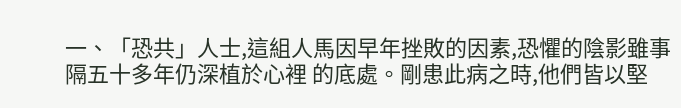一、「恐共」人士,這組人馬因早年挫敗的因素,恐懼的陰影雖事隔五十多年仍深植於心裡 的底處。剛患此病之時,他們皆以堅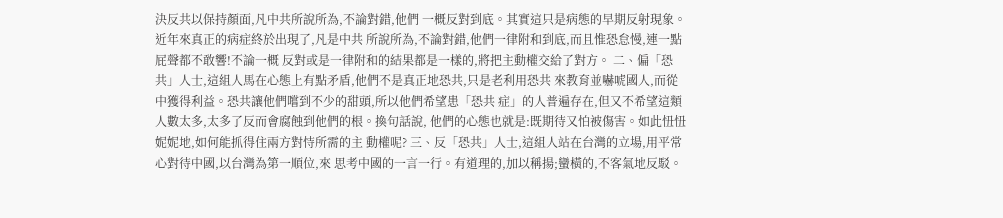決反共以保持顏面,凡中共所說所為,不論對錯,他們 一概反對到底。其實這只是病態的早期反射現象。近年來真正的病症終於出現了,凡是中共 所說所為,不論對錯,他們一律附和到底,而且惟恐怠慢,連一點屁聲都不敢響!不論一概 反對或是一律附和的結果都是一樣的,將把主動權交給了對方。 二、偏「恐共」人士,這組人馬在心態上有點矛盾,他們不是真正地恐共,只是老利用恐共 來教育並嚇唬國人,而從中獲得利益。恐共讓他們嚐到不少的甜頭,所以他們希望患「恐共 症」的人普遍存在,但又不希望這類人數太多,太多了反而會腐蝕到他們的根。換句話說, 他們的心態也就是:既期待又怕被傷害。如此忸忸妮妮地,如何能抓得住兩方對恃所需的主 動權呢? 三、反「恐共」人士,這組人站在台灣的立場,用平常心對待中國,以台灣為第一順位,來 思考中國的一言一行。有道理的,加以稱揚;蠻橫的,不客氣地反駁。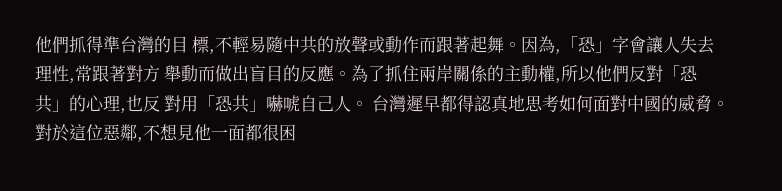他們抓得準台灣的目 標,不輕易隨中共的放聲或動作而跟著起舞。因為,「恐」字會讓人失去理性,常跟著對方 舉動而做出盲目的反應。為了抓住兩岸關係的主動權,所以他們反對「恐共」的心理,也反 對用「恐共」嚇唬自己人。 台灣遲早都得認真地思考如何面對中國的威脅。對於這位惡鄰,不想見他一面都很困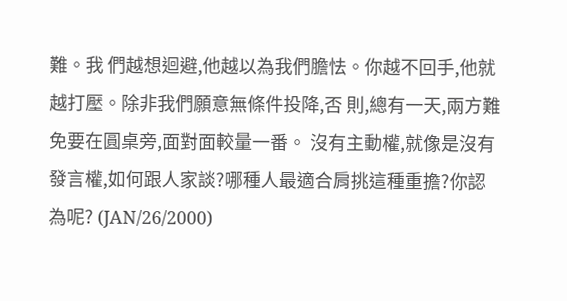難。我 們越想迴避,他越以為我們膽怯。你越不回手,他就越打壓。除非我們願意無條件投降,否 則,總有一天,兩方難免要在圓桌旁,面對面較量一番。 沒有主動權,就像是沒有發言權,如何跟人家談?哪種人最適合肩挑這種重擔?你認為呢? (JAN/26/2000)